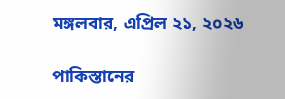মঙ্গলবার, এপ্রিল ২১, ২০২৬

পাকিস্তানের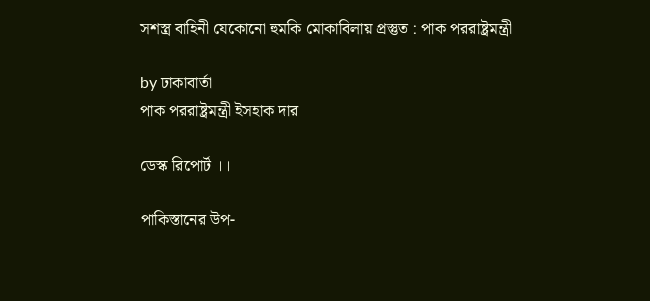সশস্ত্র বাহিনী যেকোনো হুমকি মোকাবিলায় প্রস্তুত : পাক পররাষ্ট্রমন্ত্রী

by ঢাকাবার্তা
পাক পররাষ্ট্রমন্ত্রী ইসহাক দার

ডেস্ক রিপোর্ট ।।

পাকিস্তানের উপ-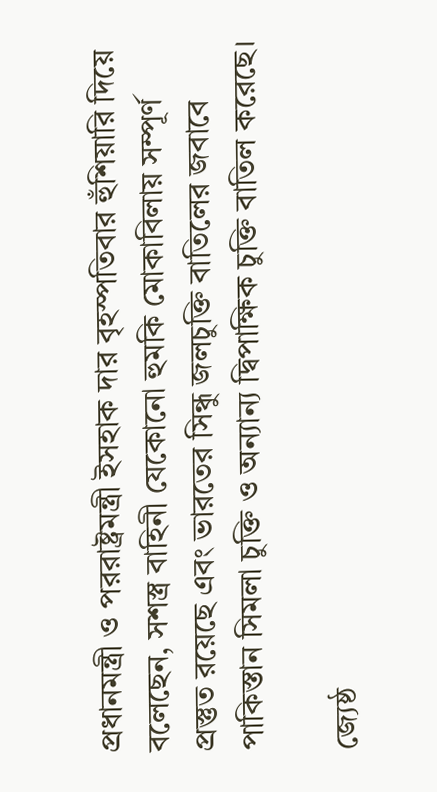প্রধানমন্ত্রী ও পররাষ্ট্রমন্ত্রী ইসহাক দার বৃহস্পতিবার হুঁশিয়ারি দিয়ে বলেছেন, সশস্ত্র বাহিনী যেকোনো হুমকি মোকাবিলায় সম্পূর্ণ প্রস্তুত রয়েছে এবং ভারতের সিন্ধু জলচুক্তি বাতিলের জবাবে পাকিস্তান সিমলা চুক্তি ও অন্যান্য দ্বিপাক্ষিক চুক্তি বাতিল করেছে।

জ্যেষ্ঠ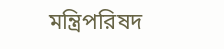মন্ত্রিপরিষদ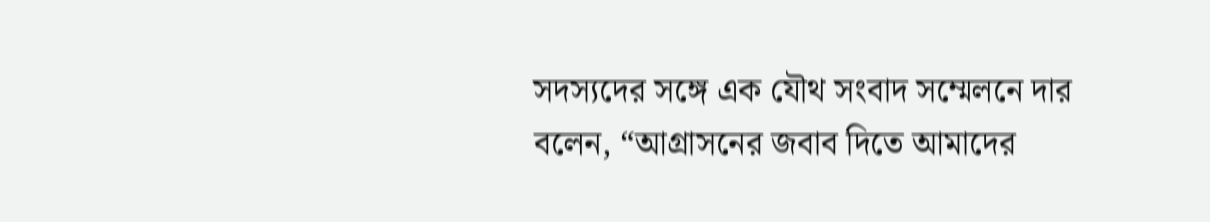সদস্যদের সঙ্গে এক যৌথ সংবাদ সম্মেলনে দার বলেন, “আগ্রাসনের জবাব দিতে আমাদের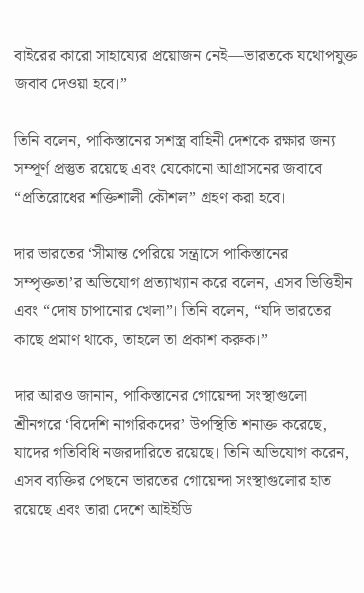বাইরের কারো সাহায্যের প্রয়োজন নেই—ভারতকে যথোপযুক্ত জবাব দেওয়া হবে।”

তিনি বলেন, পাকিস্তানের সশস্ত্র বাহিনী দেশকে রক্ষার জন্য সম্পূর্ণ প্রস্তুত রয়েছে এবং যেকোনো আগ্রাসনের জবাবে “প্রতিরোধের শক্তিশালী কৌশল” গ্রহণ করা হবে।

দার ভারতের ‘সীমান্ত পেরিয়ে সন্ত্রাসে পাকিস্তানের সম্পৃক্ততা’র অভিযোগ প্রত্যাখ্যান করে বলেন, এসব ভিত্তিহীন এবং “দোষ চাপানোর খেলা”। তিনি বলেন, “যদি ভারতের কাছে প্রমাণ থাকে, তাহলে তা প্রকাশ করুক।”

দার আরও জানান, পাকিস্তানের গোয়েন্দা সংস্থাগুলো শ্রীনগরে ‘বিদেশি নাগরিকদের’ উপস্থিতি শনাক্ত করেছে, যাদের গতিবিধি নজরদারিতে রয়েছে। তিনি অভিযোগ করেন, এসব ব্যক্তির পেছনে ভারতের গোয়েন্দা সংস্থাগুলোর হাত রয়েছে এবং তারা দেশে আইইডি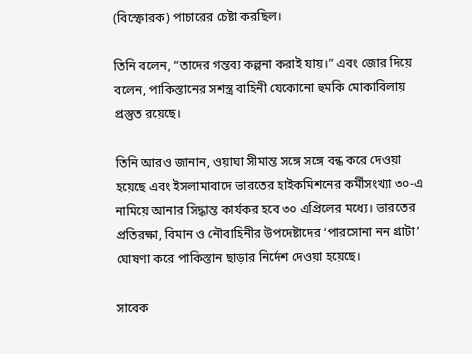(বিস্ফোরক) পাচারের চেষ্টা করছিল।

তিনি বলেন, “তাদের গন্তব্য কল্পনা করাই যায়।” এবং জোর দিয়ে বলেন, পাকিস্তানের সশস্ত্র বাহিনী যেকোনো হুমকি মোকাবিলায় প্রস্তুত রয়েছে।

তিনি আরও জানান, ওয়াঘা সীমান্ত সঙ্গে সঙ্গে বন্ধ করে দেওয়া হয়েছে এবং ইসলামাবাদে ভারতের হাইকমিশনের কর্মীসংখ্যা ৩০-এ নামিয়ে আনার সিদ্ধান্ত কার্যকর হবে ৩০ এপ্রিলের মধ্যে। ভারতের প্রতিরক্ষা, বিমান ও নৌবাহিনীর উপদেষ্টাদের ‘পারসোনা নন গ্রাটা’ ঘোষণা করে পাকিস্তান ছাড়ার নির্দেশ দেওয়া হয়েছে।

সাবেক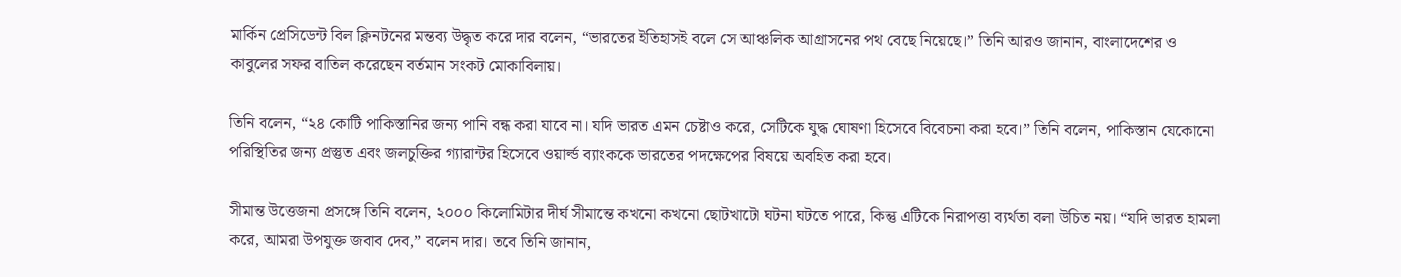মার্কিন প্রেসিডেন্ট বিল ক্লিনটনের মন্তব্য উদ্ধৃত করে দার বলেন, “ভারতের ইতিহাসই বলে সে আঞ্চলিক আগ্রাসনের পথ বেছে নিয়েছে।” তিনি আরও জানান, বাংলাদেশের ও কাবুলের সফর বাতিল করেছেন বর্তমান সংকট মোকাবিলায়।

তিনি বলেন, “২৪ কোটি পাকিস্তানির জন্য পানি বন্ধ করা যাবে না। যদি ভারত এমন চেষ্টাও করে, সেটিকে যুদ্ধ ঘোষণা হিসেবে বিবেচনা করা হবে।” তিনি বলেন, পাকিস্তান যেকোনো পরিস্থিতির জন্য প্রস্তুত এবং জলচুক্তির গ্যারান্টর হিসেবে ওয়ার্ল্ড ব্যাংককে ভারতের পদক্ষেপের বিষয়ে অবহিত করা হবে।

সীমান্ত উত্তেজনা প্রসঙ্গে তিনি বলেন, ২০০০ কিলোমিটার দীর্ঘ সীমান্তে কখনো কখনো ছোটখাটো ঘটনা ঘটতে পারে, কিন্তু এটিকে নিরাপত্তা ব্যর্থতা বলা উচিত নয়। “যদি ভারত হামলা করে, আমরা উপযুক্ত জবাব দেব,” বলেন দার। তবে তিনি জানান,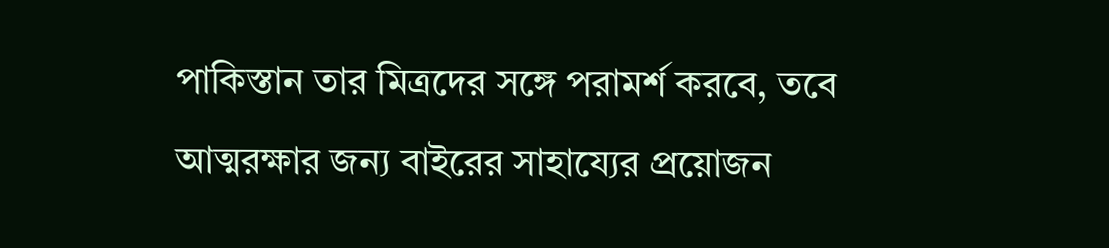পাকিস্তান তার মিত্রদের সঙ্গে পরামর্শ করবে, তবে আত্মরক্ষার জন্য বাইরের সাহায্যের প্রয়োজন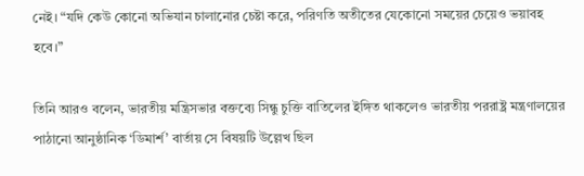নেই। “যদি কেউ কোনো অভিযান চালানোর চেষ্টা করে, পরিণতি অতীতের যেকোনো সময়ের চেয়েও ভয়াবহ হবে।”

তিনি আরও বলেন, ভারতীয় মন্ত্রিসভার বক্তব্যে সিন্ধু চুক্তি বাতিলের ইঙ্গিত থাকলেও ভারতীয় পররাষ্ট্র মন্ত্রণালয়ের পাঠানো আনুষ্ঠানিক ‘ডিমার্শ’ বার্তায় সে বিষয়টি উল্লেখ ছিল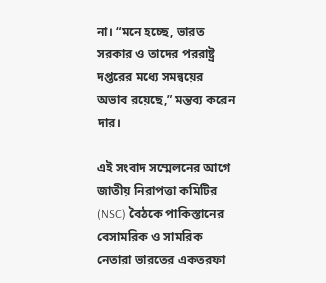না। “মনে হচ্ছে, ভারত সরকার ও তাদের পররাষ্ট্র দপ্তরের মধ্যে সমন্বয়ের অভাব রয়েছে,” মন্তব্য করেন দার।

এই সংবাদ সম্মেলনের আগে জাতীয় নিরাপত্তা কমিটির (NSC) বৈঠকে পাকিস্তানের বেসামরিক ও সামরিক নেতারা ভারতের একতরফা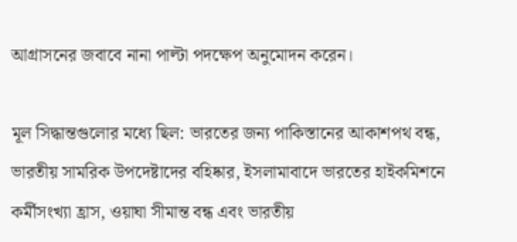আগ্রাসনের জবাবে নানা পাল্টা পদক্ষেপ অনুমোদন করেন।

মূল সিদ্ধান্তগুলোর মধ্যে ছিল: ভারতের জন্য পাকিস্তানের আকাশপথ বন্ধ, ভারতীয় সামরিক উপদেষ্টাদের বহিষ্কার, ইসলামাবাদে ভারতের হাইকমিশনে কর্মীসংখ্যা হ্রাস, ওয়াঘা সীমান্ত বন্ধ এবং ভারতীয়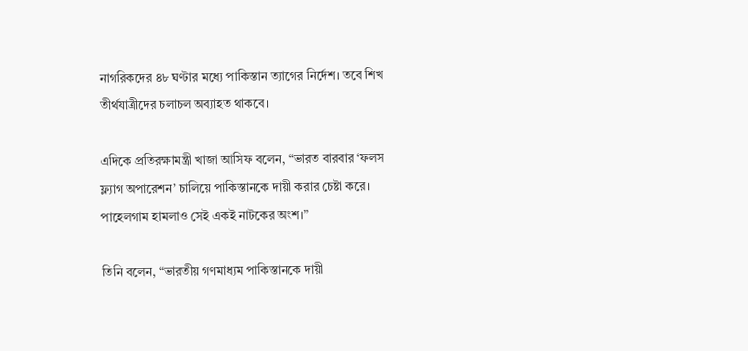নাগরিকদের ৪৮ ঘণ্টার মধ্যে পাকিস্তান ত্যাগের নির্দেশ। তবে শিখ তীর্থযাত্রীদের চলাচল অব্যাহত থাকবে।

এদিকে প্রতিরক্ষামন্ত্রী খাজা আসিফ বলেন, “ভারত বারবার ‘ফলস ফ্ল্যাগ অপারেশন’ চালিয়ে পাকিস্তানকে দায়ী করার চেষ্টা করে। পাহেলগাম হামলাও সেই একই নাটকের অংশ।”

তিনি বলেন, “ভারতীয় গণমাধ্যম পাকিস্তানকে দায়ী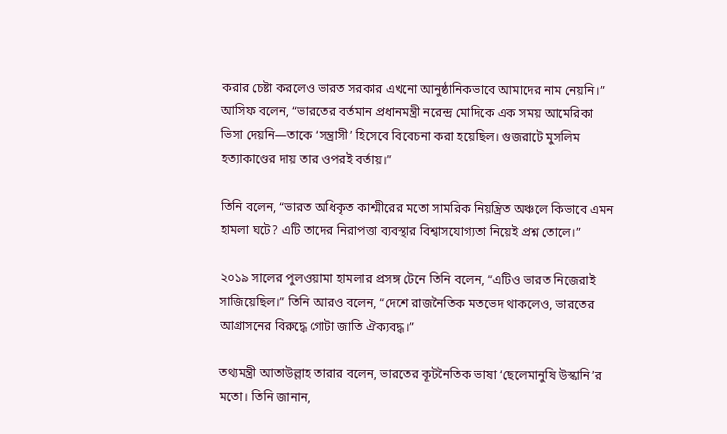করার চেষ্টা করলেও ভারত সরকার এখনো আনুষ্ঠানিকভাবে আমাদের নাম নেয়নি।” আসিফ বলেন, “ভারতের বর্তমান প্রধানমন্ত্রী নরেন্দ্র মোদিকে এক সময় আমেরিকা ভিসা দেয়নি—তাকে ‘সন্ত্রাসী’ হিসেবে বিবেচনা করা হয়েছিল। গুজরাটে মুসলিম হত্যাকাণ্ডের দায় তার ওপরই বর্তায়।”

তিনি বলেন, “ভারত অধিকৃত কাশ্মীরের মতো সামরিক নিয়ন্ত্রিত অঞ্চলে কিভাবে এমন হামলা ঘটে? এটি তাদের নিরাপত্তা ব্যবস্থার বিশ্বাসযোগ্যতা নিয়েই প্রশ্ন তোলে।”

২০১৯ সালের পুলওয়ামা হামলার প্রসঙ্গ টেনে তিনি বলেন, “এটিও ভারত নিজেরাই সাজিয়েছিল।” তিনি আরও বলেন, “দেশে রাজনৈতিক মতভেদ থাকলেও, ভারতের আগ্রাসনের বিরুদ্ধে গোটা জাতি ঐক্যবদ্ধ।”

তথ্যমন্ত্রী আতাউল্লাহ তারার বলেন, ভারতের কূটনৈতিক ভাষা ‘ছেলেমানুষি উস্কানি’র মতো। তিনি জানান,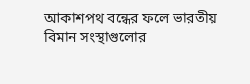আকাশপথ বন্ধের ফলে ভারতীয় বিমান সংস্থাগুলোর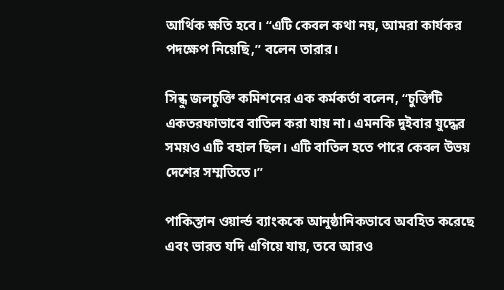আর্থিক ক্ষতি হবে। “এটি কেবল কথা নয়, আমরা কার্যকর পদক্ষেপ নিয়েছি,” বলেন তারার।

সিন্ধু জলচুক্তি কমিশনের এক কর্মকর্তা বলেন, “চুক্তিটি একতরফাভাবে বাতিল করা যায় না। এমনকি দুইবার যুদ্ধের সময়ও এটি বহাল ছিল। এটি বাতিল হতে পারে কেবল উভয় দেশের সম্মতিতে।”

পাকিস্তান ওয়ার্ল্ড ব্যাংককে আনুষ্ঠানিকভাবে অবহিত করেছে এবং ভারত যদি এগিয়ে যায়, তবে আরও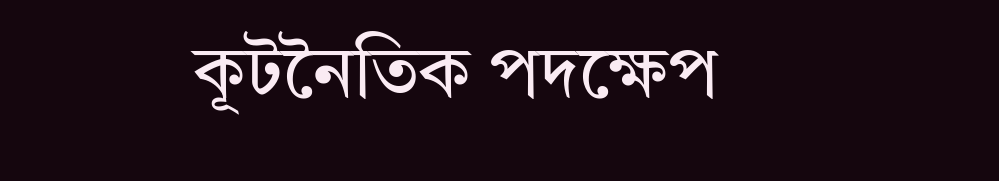কূটনৈতিক পদক্ষেপ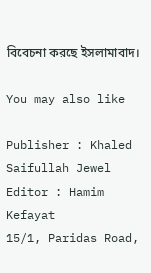বিবেচনা করছে ইসলামাবাদ।

You may also like

Publisher : Khaled Saifullah Jewel
Editor : Hamim Kefayat
15/1, Paridas Road,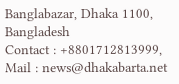Banglabazar, Dhaka 1100, Bangladesh
Contact : +8801712813999,
Mail : news@dhakabarta.net